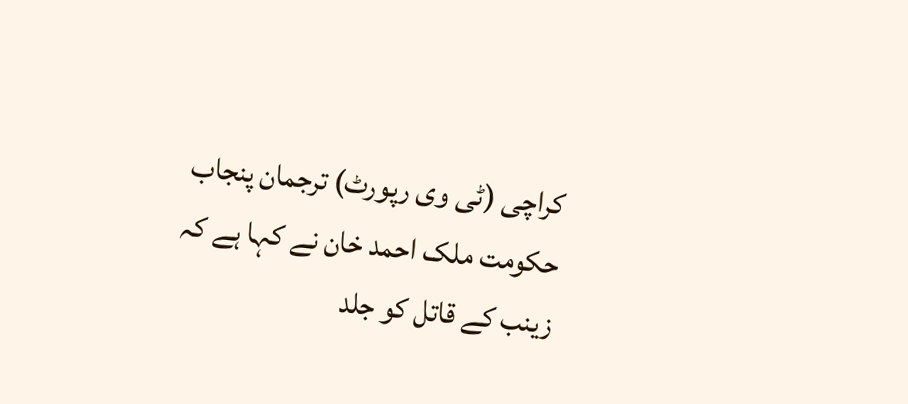کراچی (ٹی وی رپورٹ) ترجمان پنجاب حکومت ملک احمد خان نے کہا ہے کہ زینب کے قاتل کو جلد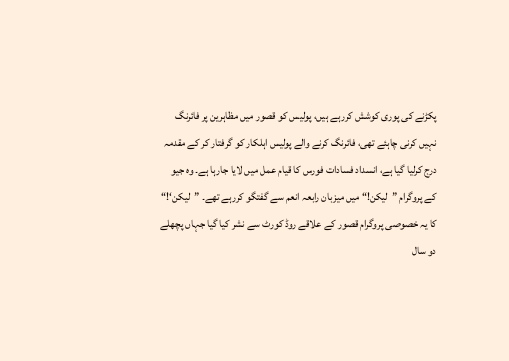پکڑنے کی پوری کوشش کررہے ہیں، پولیس کو قصور میں مظاہرین پر فائرنگ نہیں کرنی چاہئے تھی، فائرنگ کرنے والے پولیس اہلکار کو گرفتار کر کے مقدمہ درج کرلیا گیا ہے، انسداد فسادات فورس کا قیام عمل میں لایا جارہا ہے۔ وہ جیو کے پروگرام ”لیکن!“ میں میزبان رابعہ انعم سے گفتگو کررہے تھے۔ ”لیکن‘!“ کا یہ خصوصی پروگرام قصور کے علاقے روڈ کورٹ سے نشر کیا گیا جہاں پچھلے دو سال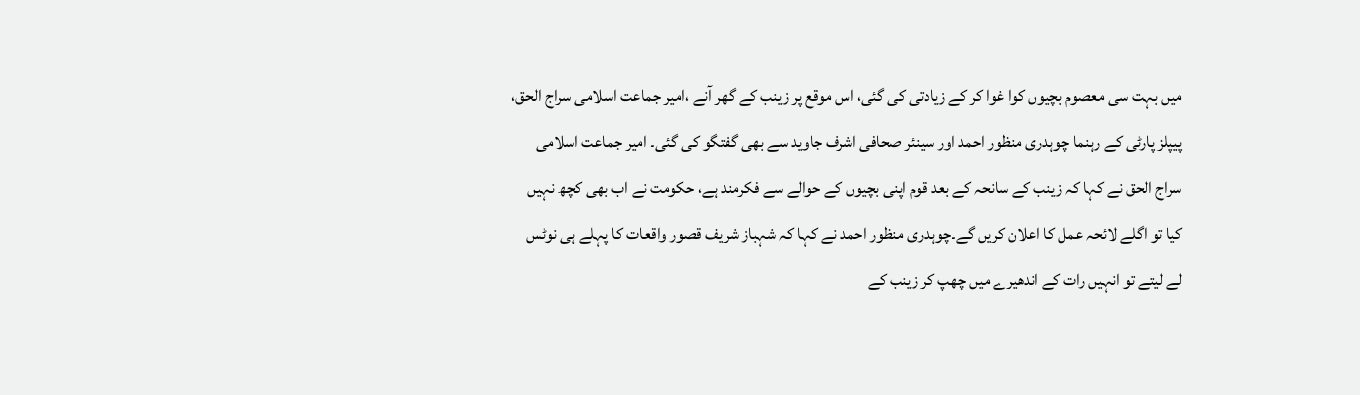میں بہت سی معصوم بچیوں کوا غوا کر کے زیادتی کی گئی، اس موقع پر زینب کے گھر آنے ،امیر جماعت اسلامی سراج الحق، پیپلز پارٹی کے رہنما چوہدری منظور احمد اور سینئر صحافی اشرف جاوید سے بھی گفتگو کی گئی۔ امیر جماعت اسلامی سراج الحق نے کہا کہ زینب کے سانحہ کے بعد قوم اپنی بچیوں کے حوالے سے فکرمند ہے، حکومت نے اب بھی کچھ نہیں کیا تو اگلے لائحہ عمل کا اعلان کریں گے۔چوہدری منظور احمد نے کہا کہ شہباز شریف قصور واقعات کا پہلے ہی نوٹس لے لیتے تو انہیں رات کے اندھیرے میں چھپ کر زینب کے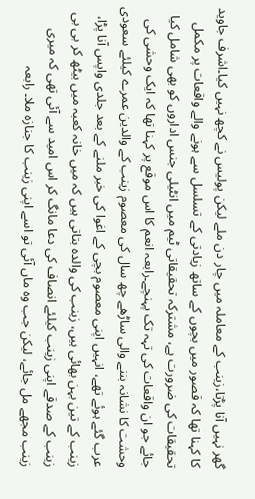گھر نہیں آنا پڑتا،زینب کے معاملہ میں چار دن ملے لیکن پولیس نے کچھ نہیں کیا۔اشرف جاوید کا کہنا تھا کہ قصور میں بچوں کے ساتھ زیادتی کے تسلسل سے ہونے والے واقعات پر مکمل تحقیقات کی ضرورت ہے، مشترکہ تحقیقاتی ٹیم میں انٹیلی جنس اداروں کو بھی شامل کیا جائے جو ان واقعات کی تہہ تک پہنچے۔رابعہ انعم کا اس موقع پر کہنا تھا کہ ایک وحشی کی وحشت کا نشانہ بننے والی ساڑھے چھ سال کی معصوم زینب کے والدین عمرے کیلئے سعودی عرب گئے ہوئے تھے، انہیں اپنی معصوم بچی کے اغوا کی خبر ملنے کے بعد جلدی واپس آنا پڑا، زینب کے تین بہن بھائی ہیں، زینب کی والدہ بتاتی ہیں کہ میں خانہ کعبہ میں بیٹھ کر بی بی زینب کے صدقے اپنی زینب کیلئے انصاف کی دعا مانگ کر اس امید سے آئی تھی کہ میری زینب مجھے مل جائے، لیکن جب وہ ماں آئی تو اسے اپنی زینب کا جنازہ ملا۔ رابعہ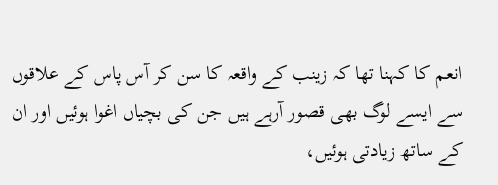انعم کا کہنا تھا کہ زینب کے واقعہ کا سن کر آس پاس کے علاقوں سے ایسے لوگ بھی قصور آرہے ہیں جن کی بچیاں اغوا ہوئیں اور ان کے ساتھ زیادتی ہوئیں،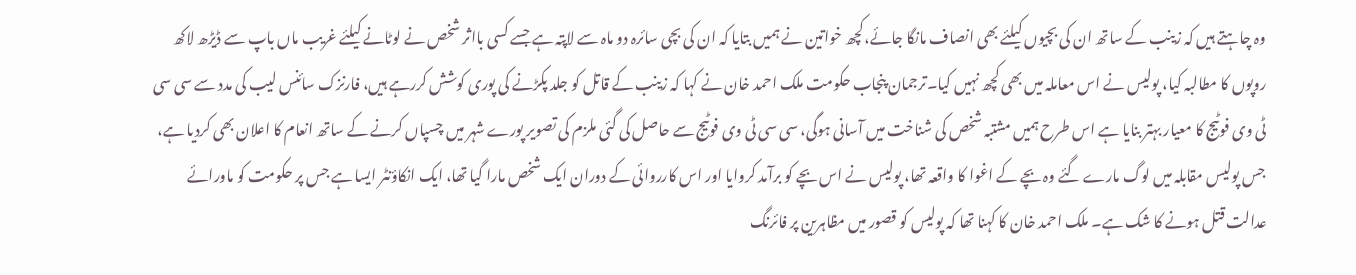وہ چاہتے ہیں کہ زینب کے ساتھ ان کی بچیوں کیلئے بھی انصاف مانگا جائے،کچھ خواتین نے ہمیں بتایا کہ ان کی بچی سائرہ دو ماہ سے لاپتہ ہے جسے کسی بااثر شخص نے لوٹانے کیلئے غریب ماں باپ سے ڈیڑھ لاکھ روپوں کا مطالبہ کیا، پولیس نے اس معاملہ میں بھی کچھ نہیں کیا۔ترجمان پنجاب حکومت ملک احمد خان نے کہا کہ زینب کے قاتل کو جلد پکڑنے کی پوری کوشش کررہے ہیں، فارنزک سائنس لیب کی مدد سے سی سی ٹی وی فوٹیج کا معیار بہتر بنایا ہے اس طرح ہمیں مشتبہ شخص کی شناخت میں آسانی ہوگی، سی سی ٹی وی فوٹیج سے حاصل کی گئی ملزم کی تصویر پورے شہر میں چسپاں کرنے کے ساتھ انعام کا اعلان بھی کردیا ہے، جس پولیس مقابلہ میں لوگ مارے گئے وہ بچے کے اغوا کا واقعہ تھا، پولیس نے اس بچے کو برآمد کروایا اور اس کارروائی کے دوران ایک شخص مارا گیا تھا، ایک انکاؤنٹر ایسا ہے جس پر حکومت کو ماورائے عدالت قتل ہونے کا شک ہے۔ ملک احمد خان کا کہنا تھا کہ پولیس کو قصور میں مظاہرین پر فائرنگ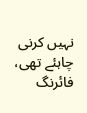نہیں کرنی چاہئے تھی، فائرنگ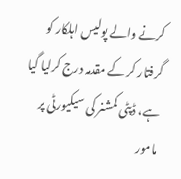کرنے والے پولیس اہلکار کو گرفتار کر کے مقدمہ درج کرلیا گیا ہے، ڈپٹی کمشنر کی سیکیورٹی پر مامور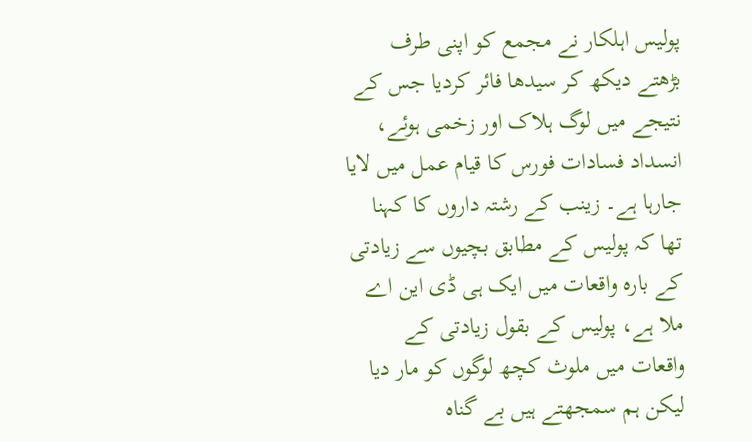پولیس اہلکار نے مجمع کو اپنی طرف بڑھتے دیکھ کر سیدھا فائر کردیا جس کے نتیجے میں لوگ ہلاک اور زخمی ہوئے، انسداد فسادات فورس کا قیام عمل میں لایا جارہا ہے۔ زینب کے رشتہ داروں کا کہنا تھا کہ پولیس کے مطابق بچیوں سے زیادتی کے بارہ واقعات میں ایک ہی ڈی این اے ملا ہے، پولیس کے بقول زیادتی کے واقعات میں ملوث کچھ لوگوں کو مار دیا لیکن ہم سمجھتے ہیں بے گناہ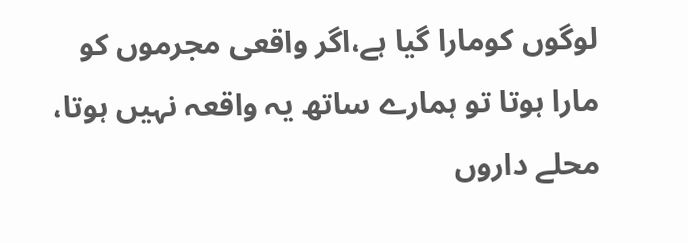لوگوں کومارا گیا ہے،اگر واقعی مجرموں کو مارا ہوتا تو ہمارے ساتھ یہ واقعہ نہیں ہوتا، محلے داروں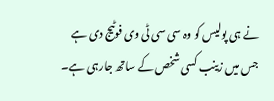نے ہی پولیس کو وہ سی سی ٹی وی فوٹیج دی ہے جس میں زینب کسی شخص کے ساتھ جارہی ہے۔